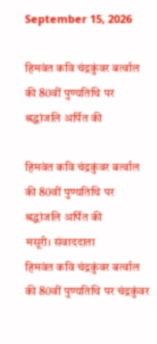September 15, 2026

हिमवंत कवि चंद्रकुंवर बर्त्वाल की 80वीं पुण्यतिथि पर श्रद्धांजलि अर्पित की

हिमवंत कवि चंद्रकुंवर बर्त्वाल की 80वीं पुण्यतिथि पर श्रद्धांजलि अर्पित की
मसूरी। संवाददाता
हिमवंत कवि चंद्रकुंवर बर्त्वाल की 80वीं पुण्यतिथि पर चंद्रकुंवर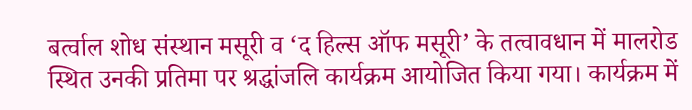बर्त्वाल शोध संस्थान मसूरी व ‘द हिल्स ऑफ मसूरी’ के तत्वावधान में मालरोड स्थित उनकी प्रतिमा पर श्रद्धांजलि कार्यक्रम आयोजित किया गया। कार्यक्रम में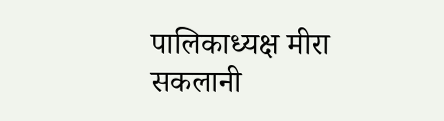पालिकाध्यक्ष मीरा सकलानी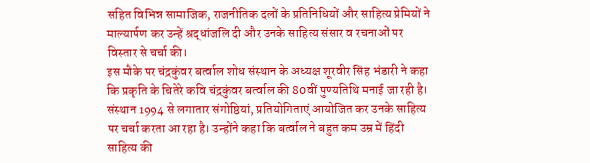सहित विभिन्न सामाजिक, राजनीतिक दलों के प्रतिनिधियों और साहित्य प्रेमियों ने माल्यार्पण कर उन्हें श्रद्धांजलि दी और उनके साहित्य संसार व रचनाओं पर विस्तार से चर्चा की।
इस मौके पर चंद्रकुंवर बर्त्वाल शोध संस्थान के अध्यक्ष शूरवीर सिंह भंडारी ने कहा कि प्रकृति के चितेरे कवि चंद्रकुंवर बर्त्वाल की 80वीं पुण्यतिथि मनाई जा रही है। संस्थान 1994 से लगातार संगोष्ठियां, प्रतियोगिताएं आयोजित कर उनके साहित्य पर चर्चा करता आ रहा है। उन्होंने कहा कि बर्त्वाल ने बहुत कम उम्र में हिंदी साहित्य की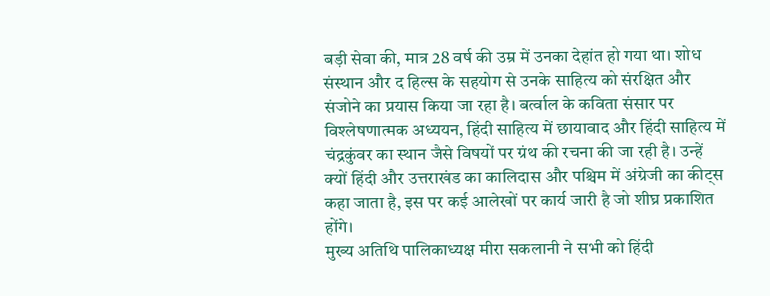बड़ी सेवा की, मात्र 28 वर्ष की उम्र में उनका देहांत हो गया था। शोध संस्थान और द हिल्स के सहयोग से उनके साहित्य को संरक्षित और संजोने का प्रयास किया जा रहा है। बर्त्वाल के कविता संसार पर विश्लेषणात्मक अध्ययन, हिंदी साहित्य में छायावाद और हिंदी साहित्य में चंद्रकुंवर का स्थान जैसे विषयों पर ग्रंथ की रचना की जा रही है। उन्हें क्यों हिंदी और उत्तराखंड का कालिदास और पश्चिम में अंग्रेजी का कीट्स कहा जाता है, इस पर कई आलेखों पर कार्य जारी है जो शीघ्र प्रकाशित होंगे।
मुख्य अतिथि पालिकाध्यक्ष मीरा सकलानी ने सभी को हिंदी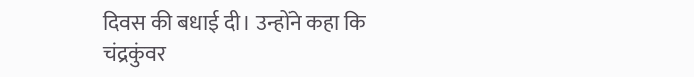दिवस की बधाई दी। उन्होंने कहा कि चंद्रकुंवर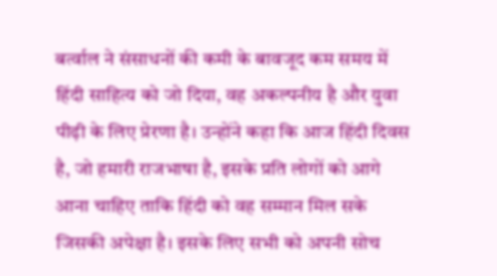बर्त्वाल ने संसाधनों की कमी के बावजूद कम समय में हिंदी साहित्य को जो दिया, वह अकल्पनीय है और युवा पीढ़ी के लिए प्रेरणा है। उन्होंने कहा कि आज हिंदी दिवस है, जो हमारी राजभाषा है, इसके प्रति लोगों को आगे आना चाहिए ताकि हिंदी को वह सम्मान मिल सके जिसकी अपेक्षा है। इसके लिए सभी को अपनी सोच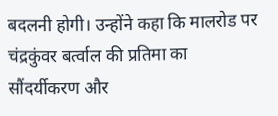बदलनी होगी। उन्होंने कहा कि मालरोड पर चंद्रकुंवर बर्त्वाल की प्रतिमा का सौंदर्यीकरण और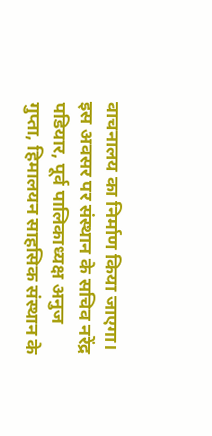वाचनालय का निर्माण किया जाएगा।
इस अवसर पर संस्थान के सचिव नरेंद्र पडियार, पूर्व पालिकाध्यक्ष अनुज गुप्ता, हिमालयन साहसिक संस्थान के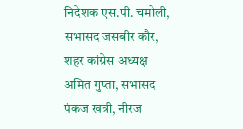निदेशक एस.पी. चमोली, सभासद जसबीर कौर, शहर कांग्रेस अध्यक्ष अमित गुप्ता, सभासद पंकज खत्री, नीरज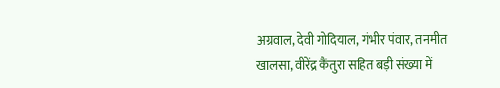अग्रवाल, देवी गोदियाल, गंभीर पंवार, तनमीत खालसा, वीरेंद्र कैंतुरा सहित बड़ी संख्या में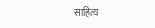साहित्य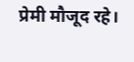प्रेमी मौजूद रहे।